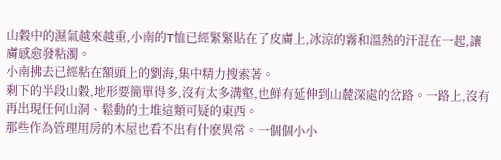山穀中的濕氣越來越重,小南的T恤已經緊緊貼在了皮膚上,冰涼的霧和溫熱的汗混在一起,讓膚感愈發粘濁。
小南拂去已經粘在額頭上的劉海,集中精力搜索著。
剩下的半段山穀,地形要簡單得多,沒有太多溝壑,也鮮有延伸到山麓深處的岔路。一路上,沒有再出現任何山洞、鬆動的土堆這類可疑的東西。
那些作為管理用房的木屋也看不出有什麽異常。一個個小小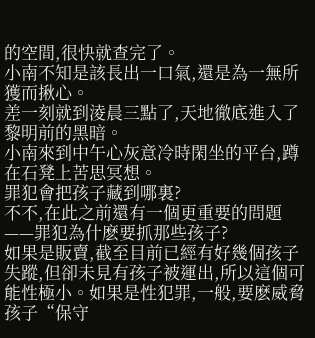的空間,很快就查完了。
小南不知是該長出一口氣,還是為一無所獲而揪心。
差一刻就到淩晨三點了,天地徹底進入了黎明前的黑暗。
小南來到中午心灰意冷時閑坐的平台,蹲在石凳上苦思冥想。
罪犯會把孩子藏到哪裏?
不不,在此之前還有一個更重要的問題——罪犯為什麽要抓那些孩子?
如果是販賣,截至目前已經有好幾個孩子失蹤,但卻未見有孩子被運出,所以這個可能性極小。如果是性犯罪,一般,要麽威脅孩子“保守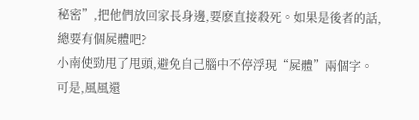秘密”,把他們放回家長身邊,要麽直接殺死。如果是後者的話,總要有個屍體吧?
小南使勁甩了甩頭,避免自己腦中不停浮現“屍體”兩個字。
可是,風風還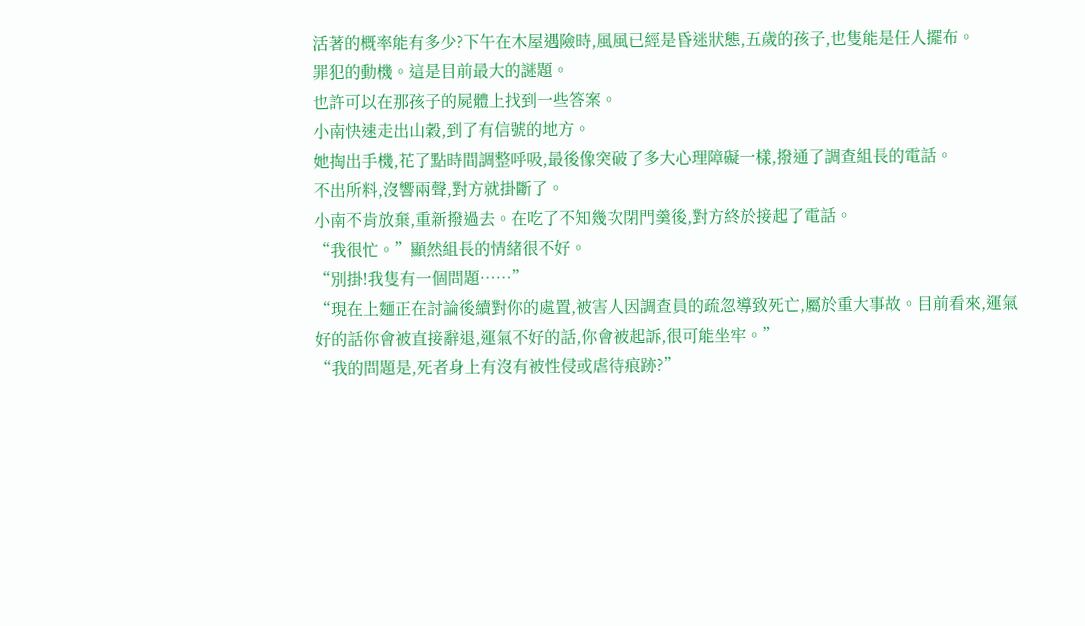活著的概率能有多少?下午在木屋遇險時,風風已經是昏迷狀態,五歲的孩子,也隻能是任人擺布。
罪犯的動機。這是目前最大的謎題。
也許可以在那孩子的屍體上找到一些答案。
小南快速走出山穀,到了有信號的地方。
她掏出手機,花了點時間調整呼吸,最後像突破了多大心理障礙一樣,撥通了調查組長的電話。
不出所料,沒響兩聲,對方就掛斷了。
小南不肯放棄,重新撥過去。在吃了不知幾次閉門羹後,對方終於接起了電話。
“我很忙。”顯然組長的情緒很不好。
“別掛!我隻有一個問題……”
“現在上麵正在討論後續對你的處置,被害人因調查員的疏忽導致死亡,屬於重大事故。目前看來,運氣好的話你會被直接辭退,運氣不好的話,你會被起訴,很可能坐牢。”
“我的問題是,死者身上有沒有被性侵或虐待痕跡?”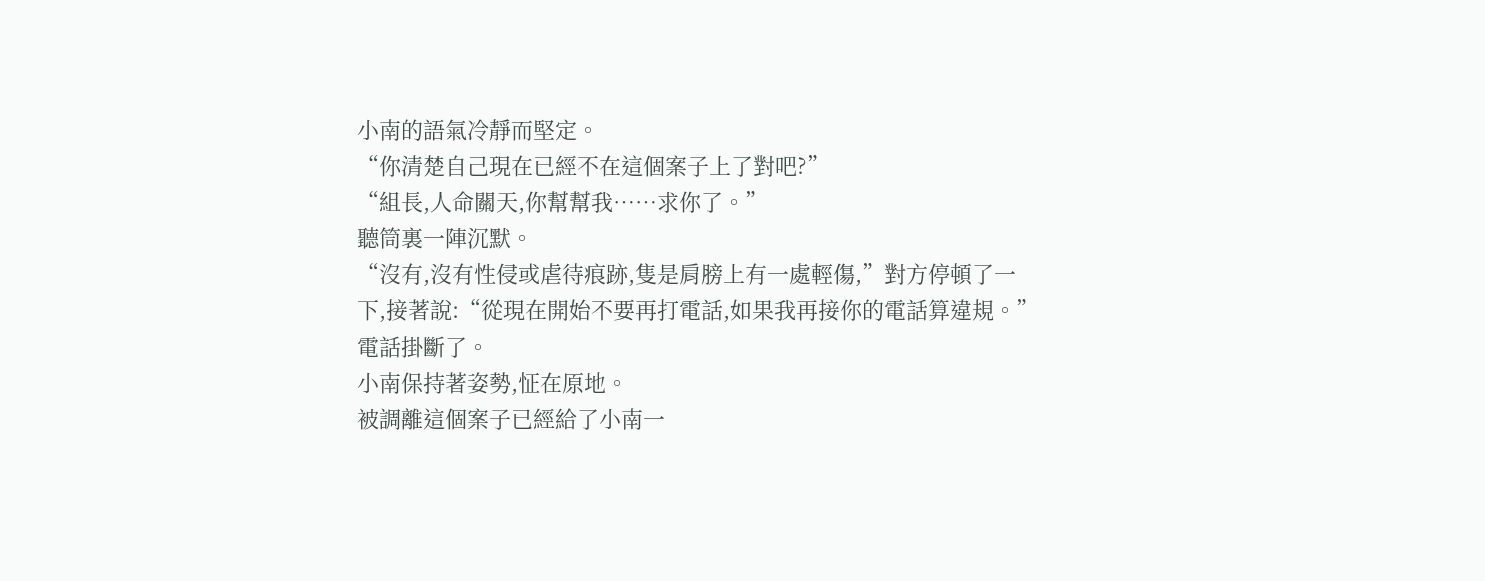小南的語氣冷靜而堅定。
“你清楚自己現在已經不在這個案子上了對吧?”
“組長,人命關天,你幫幫我……求你了。”
聽筒裏一陣沉默。
“沒有,沒有性侵或虐待痕跡,隻是肩膀上有一處輕傷,”對方停頓了一下,接著說:“從現在開始不要再打電話,如果我再接你的電話算違規。”
電話掛斷了。
小南保持著姿勢,怔在原地。
被調離這個案子已經給了小南一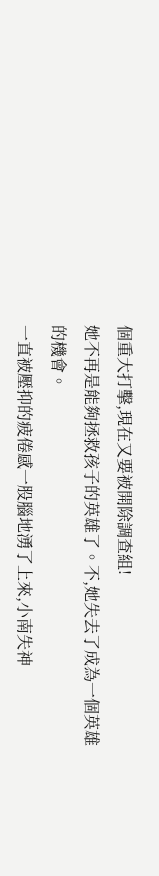個重大打擊,現在又要被開除調查組!
她不再是能夠拯救孩子的英雄了。不,她失去了成為一個英雄的機會。
一直被壓抑的疲倦感一股腦地湧了上來,小南失神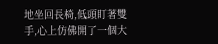地坐回長椅,低頭盯著雙手,心上仿佛開了一個大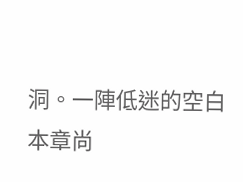洞。一陣低迷的空白
本章尚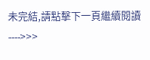未完結,請點擊下一頁繼續閱讀---->>>